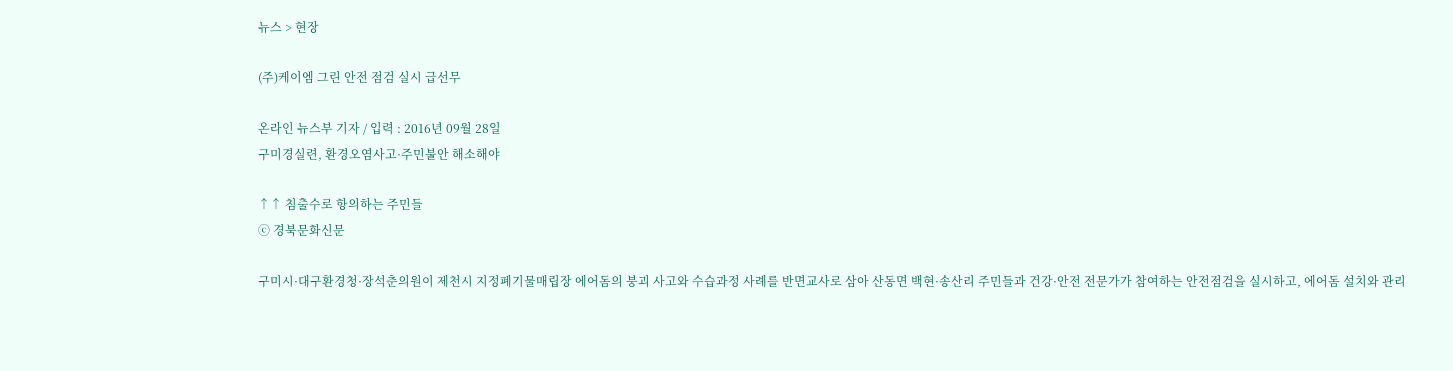뉴스 > 현장

(주)케이엠 그린 안전 점검 실시 급선무

온라인 뉴스부 기자 / 입력 : 2016년 09월 28일
구미경실련, 환경오염사고·주민불안 해소해야

↑↑ 침출수로 항의하는 주민들
ⓒ 경북문화신문

구미시·대구환경청·장석춘의원이 제천시 지정폐기물매립장 에어돔의 붕괴 사고와 수습과정 사례를 반면교사로 삼아 산동면 백현·송산리 주민들과 건강·안전 전문가가 참여하는 안전점검을 실시하고, 에어돔 설치와 관리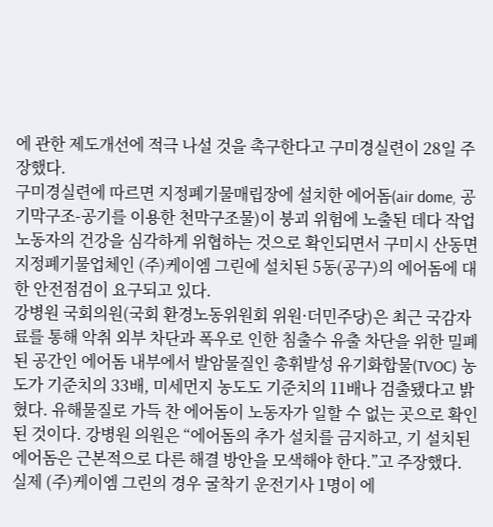에 관한 제도개선에 적극 나설 것을 촉구한다고 구미경실련이 28일 주장했다.
구미경실련에 따르면 지정폐기물매립장에 설치한 에어돔(air dome, 공기막구조-공기를 이용한 천막구조물)이 붕괴 위험에 노출된 데다 작업 노동자의 건강을 심각하게 위협하는 것으로 확인되면서 구미시 산동면 지정폐기물업체인 (주)케이엠 그린에 설치된 5동(공구)의 에어돔에 대한 안전점검이 요구되고 있다.
강병원 국회의원(국회 환경노동위원회 위원·더민주당)은 최근 국감자료를 통해 악취 외부 차단과 폭우로 인한 침출수 유출 차단을 위한 밀폐된 공간인 에어돔 내부에서 발암물질인 총휘발성 유기화합물(TVOC) 농도가 기준치의 33배, 미세먼지 농도도 기준치의 11배나 검출됐다고 밝혔다. 유해물질로 가득 찬 에어돔이 노동자가 일할 수 없는 곳으로 확인된 것이다. 강병원 의원은 “에어돔의 추가 설치를 금지하고, 기 설치된 에어돔은 근본적으로 다른 해결 방안을 모색해야 한다.”고 주장했다.
실제 (주)케이엠 그린의 경우 굴착기 운전기사 1명이 에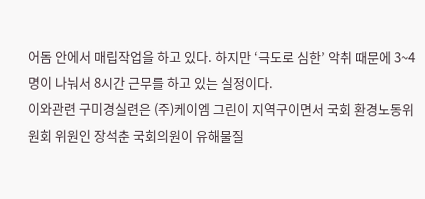어돔 안에서 매립작업을 하고 있다. 하지만 ‘극도로 심한’ 악취 때문에 3~4명이 나눠서 8시간 근무를 하고 있는 실정이다.
이와관련 구미경실련은 (주)케이엠 그린이 지역구이면서 국회 환경노동위원회 위원인 장석춘 국회의원이 유해물질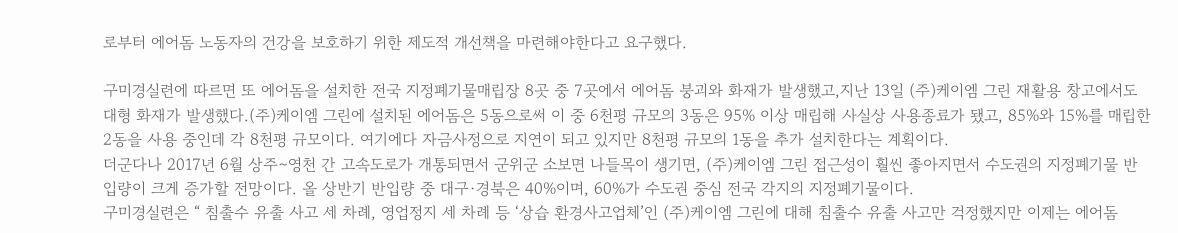로부터 에어돔 노동자의 건강을 보호하기 위한 제도적 개선책을 마련해야한다고 요구했다.

구미경실련에 따르면 또 에어돔을 설치한 전국 지정폐기물매립장 8곳 중 7곳에서 에어돔 붕괴와 화재가 발생했고,지난 13일 (주)케이엠 그린 재활용 창고에서도 대형 화재가 발생했다.(주)케이엠 그린에 설치된 에어돔은 5동으로써 이 중 6천평 규모의 3동은 95% 이상 매립해 사실상 사용종료가 됐고, 85%와 15%를 매립한 2동을 사용 중인데 각 8천평 규모이다. 여기에다 자금사정으로 지연이 되고 있지만 8천평 규모의 1동을 추가 설치한다는 계획이다.
더군다나 2017년 6월 상주∼영천 간 고속도로가 개통되면서 군위군 소보면 나들목이 생기면, (주)케이엠 그린 접근성이 훨씬 좋아지면서 수도권의 지정폐기물 반입량이 크게 증가할 전망이다. 올 상반기 반입량 중 대구·경북은 40%이며, 60%가 수도권 중심 전국 각지의 지정폐기물이다.
구미경실련은 “ 침출수 유출 사고 세 차례, 영업정지 세 차례 등 ‘상습 환경사고업체’인 (주)케이엠 그린에 대해 침출수 유출 사고만 걱정했지만 이제는 에어돔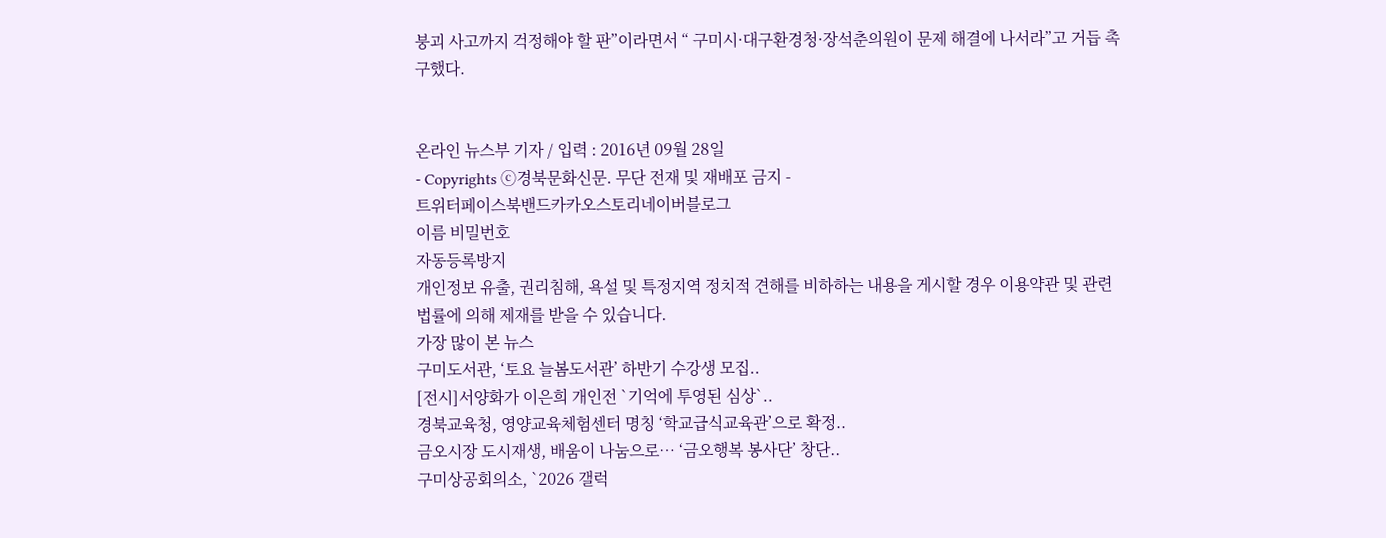붕괴 사고까지 걱정해야 할 판”이라면서 “ 구미시·대구환경청·장석춘의원이 문제 해결에 나서라”고 거듭 촉구했다.


온라인 뉴스부 기자 / 입력 : 2016년 09월 28일
- Copyrights ⓒ경북문화신문. 무단 전재 및 재배포 금지 -
트위터페이스북밴드카카오스토리네이버블로그
이름 비밀번호
자동등록방지
개인정보 유출, 권리침해, 욕설 및 특정지역 정치적 견해를 비하하는 내용을 게시할 경우 이용약관 및 관련 법률에 의해 제재를 받을 수 있습니다.
가장 많이 본 뉴스
구미도서관, ‘토요 늘봄도서관’ 하반기 수강생 모집..
[전시]서양화가 이은희 개인전 `기억에 투영된 심상`..
경북교육청, 영양교육체험센터 명칭 ‘학교급식교육관’으로 확정..
금오시장 도시재생, 배움이 나눔으로… ‘금오행복 봉사단’ 창단..
구미상공회의소, `2026 갤럭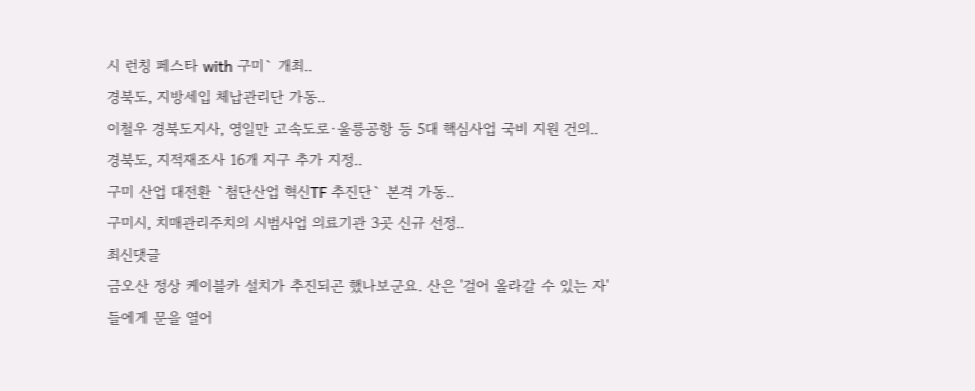시 런칭 페스타 with 구미` 개최..
경북도, 지방세입 체납관리단 가동..
이철우 경북도지사, 영일만 고속도로·울릉공항 등 5대 핵심사업 국비 지원 건의..
경북도, 지적재조사 16개 지구 추가 지정..
구미 산업 대전환 `첨단산업 혁신TF 추진단` 본격 가동..
구미시, 치매관리주치의 시범사업 의료기관 3곳 신규 선정..
최신댓글
금오산 정상 케이블카 설치가 추진되곤 했나보군요. 산은 '걸어 올라갈 수 있는 자' 들에게 문을 열어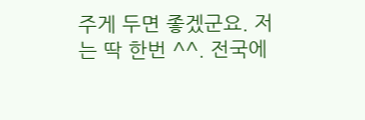주게 두면 좋겠군요. 저는 딱 한번 ^^. 전국에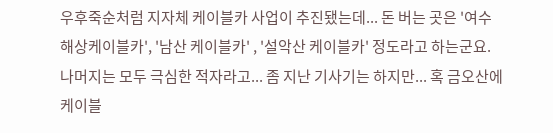우후죽순처럼 지자체 케이블카 사업이 추진됐는데... 돈 버는 곳은 '여수 해상케이블카', '남산 케이블카' , '설악산 케이블카' 정도라고 하는군요. 나머지는 모두 극심한 적자라고... 좀 지난 기사기는 하지만... 혹 금오산에 케이블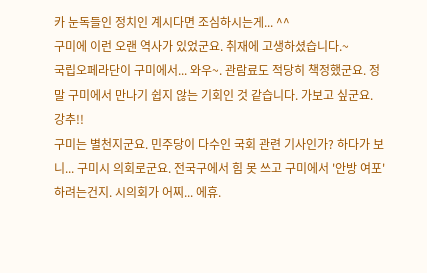카 눈독들인 정치인 계시다면 조심하시는게... ^^
구미에 이런 오랜 역사가 있었군요. 취재에 고생하셨습니다.~
국립오페라단이 구미에서... 와우~. 관람료도 적당히 책정했군요. 정말 구미에서 만나기 쉽지 않는 기회인 것 같습니다. 가보고 싶군요. 강추!!
구미는 별천지군요. 민주당이 다수인 국회 관련 기사인가? 하다가 보니... 구미시 의회로군요. 전국구에서 힘 못 쓰고 구미에서 '안방 여포' 하려는건지. 시의회가 어찌... 에휴.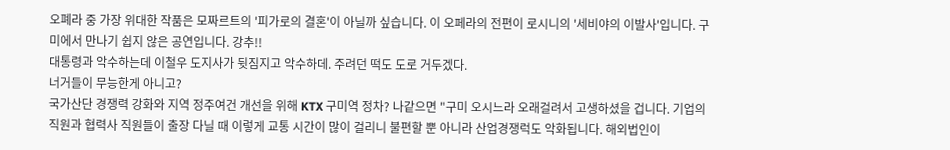오폐라 중 가장 위대한 작품은 모짜르트의 '피가로의 결혼'이 아닐까 싶습니다. 이 오페라의 전편이 로시니의 '세비야의 이발사'입니다. 구미에서 만나기 쉽지 않은 공연입니다. 강추!!
대통령과 악수하는데 이철우 도지사가 뒷짐지고 악수하데. 주려던 떡도 도로 거두겠다.
너거들이 무능한게 아니고?
국가산단 경쟁력 강화와 지역 정주여건 개선을 위해 KTX 구미역 정차? 나같으면 "구미 오시느라 오래걸려서 고생하셨을 겁니다. 기업의 직원과 협력사 직원들이 출장 다닐 때 이렇게 교통 시간이 많이 걸리니 불편할 뿐 아니라 산업경쟁럭도 악화됩니다. 해외법인이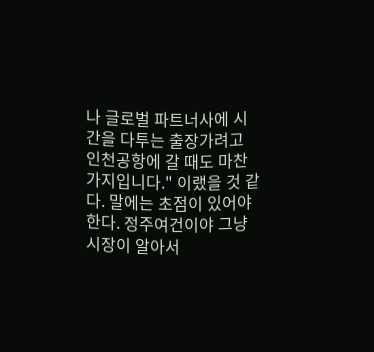나 글로벌 파트너사에 시간을 다투는 출장가려고 인천공항에 갈 때도 마찬가지입니다." 이랬을 것 같다. 말에는 초점이 있어야한다. 정주여건이야 그냥 시장이 알아서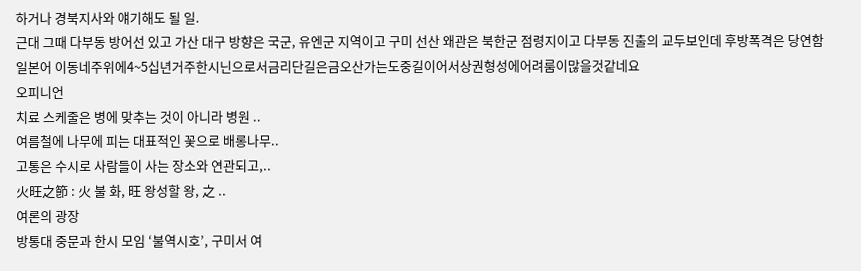하거나 경북지사와 얘기해도 될 일.
근대 그때 다부동 방어선 있고 가산 대구 방향은 국군, 유엔군 지역이고 구미 선산 왜관은 북한군 점령지이고 다부동 진출의 교두보인데 후방폭격은 당연함
일본어 이동네주위에4~5십년거주한시닌으로서금리단길은금오산가는도중길이어서상권형성에어려룸이많을것같네요
오피니언
치료 스케줄은 병에 맞추는 것이 아니라 병원 ..
여름철에 나무에 피는 대표적인 꽃으로 배롱나무..
고통은 수시로 사람들이 사는 장소와 연관되고,..
火旺之節 : 火 불 화, 旺 왕성할 왕, 之 ..
여론의 광장
방통대 중문과 한시 모임 ‘불역시호’, 구미서 여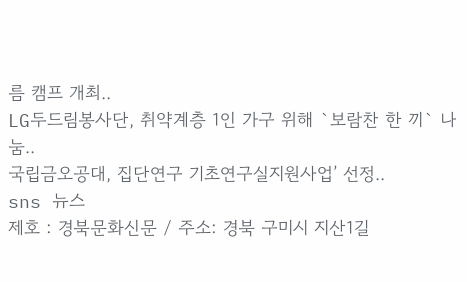름 캠프 개최..
LG두드림봉사단, 취약계층 1인 가구 위해 `보람찬 한 끼` 나눔..
국립금오공대, 집단연구 기초연구실지원사업’ 선정..
sns 뉴스
제호 : 경북문화신문 / 주소: 경북 구미시 지산1길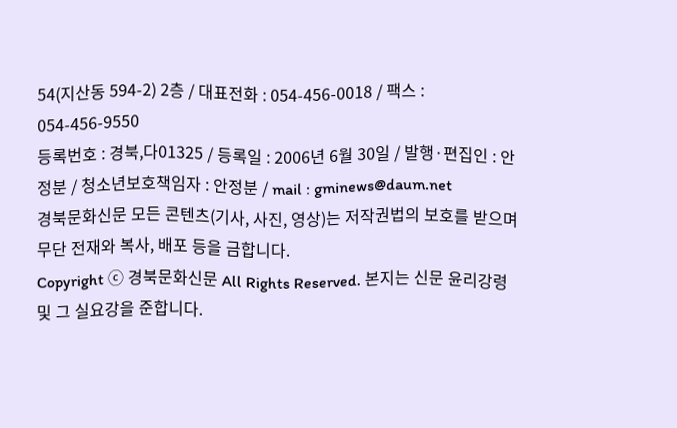54(지산동 594-2) 2층 / 대표전화 : 054-456-0018 / 팩스 : 054-456-9550
등록번호 : 경북,다01325 / 등록일 : 2006년 6월 30일 / 발행·편집인 : 안정분 / 청소년보호책임자 : 안정분 / mail : gminews@daum.net
경북문화신문 모든 콘텐츠(기사, 사진, 영상)는 저작권법의 보호를 받으며 무단 전재와 복사, 배포 등을 금합니다.
Copyright ⓒ 경북문화신문 All Rights Reserved. 본지는 신문 윤리강령 및 그 실요강을 준합니다.